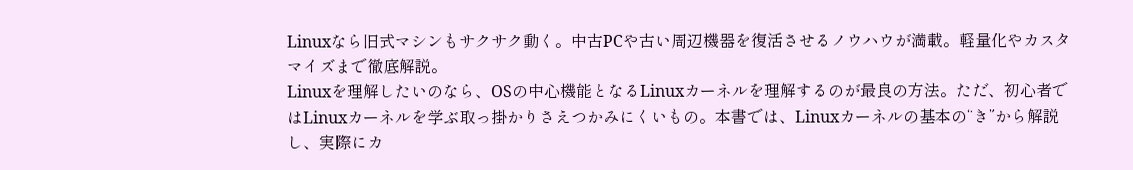Linuxなら旧式マシンもサクサク動く。中古PCや古い周辺機器を復活させるノウハウが満載。軽量化やカスタマイズまで徹底解説。
Linuxを理解したいのなら、OSの中心機能となるLinuxカーネルを理解するのが最良の方法。ただ、初心者ではLinuxカーネルを学ぶ取っ掛かりさえつかみにくいもの。本書では、Linuxカーネルの基本の“き”から解説し、実際にカ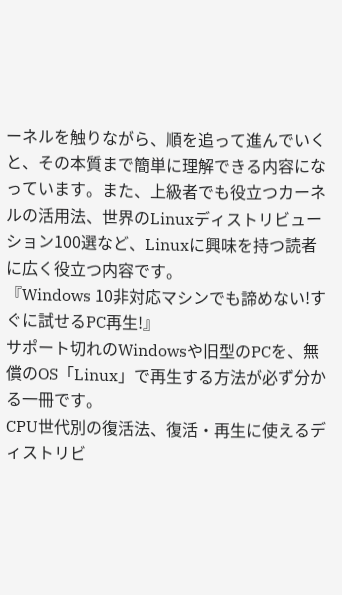ーネルを触りながら、順を追って進んでいくと、その本質まで簡単に理解できる内容になっています。また、上級者でも役立つカーネルの活用法、世界のLinuxディストリビューション100選など、Linuxに興味を持つ読者に広く役立つ内容です。
『Windows 10非対応マシンでも諦めない!すぐに試せるPC再生!』
サポート切れのWindowsや旧型のPCを、無償のOS「Linux」で再生する方法が必ず分かる一冊です。
CPU世代別の復活法、復活・再生に使えるディストリビ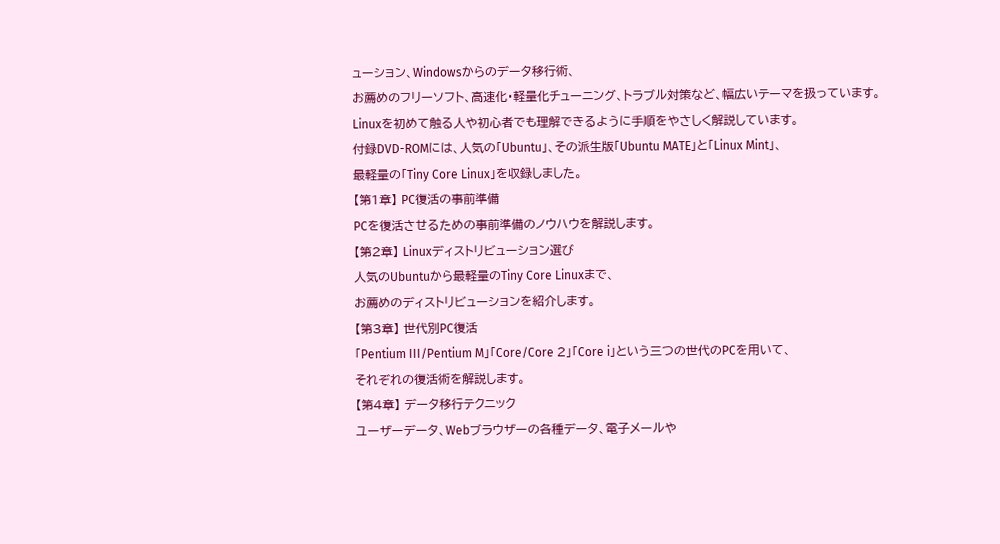ューション、Windowsからのデータ移行術、
お薦めのフリーソフト、高速化・軽量化チューニング、トラブル対策など、幅広いテーマを扱っています。
Linuxを初めて触る人や初心者でも理解できるように手順をやさしく解説しています。
付録DVD-ROMには、人気の「Ubuntu」、その派生版「Ubuntu MATE」と「Linux Mint」、
最軽量の「Tiny Core Linux」を収録しました。
【第1章】 PC復活の事前準備
PCを復活させるための事前準備のノウハウを解説します。
【第2章】 Linuxディストリビューション選び
人気のUbuntuから最軽量のTiny Core Linuxまで、
お薦めのディストリビューションを紹介します。
【第3章】 世代別PC復活
「Pentium III/Pentium M」「Core/Core 2」「Core i」という三つの世代のPCを用いて、
それぞれの復活術を解説します。
【第4章】 データ移行テクニック
ユーザーデータ、Webブラウザーの各種データ、電子メールや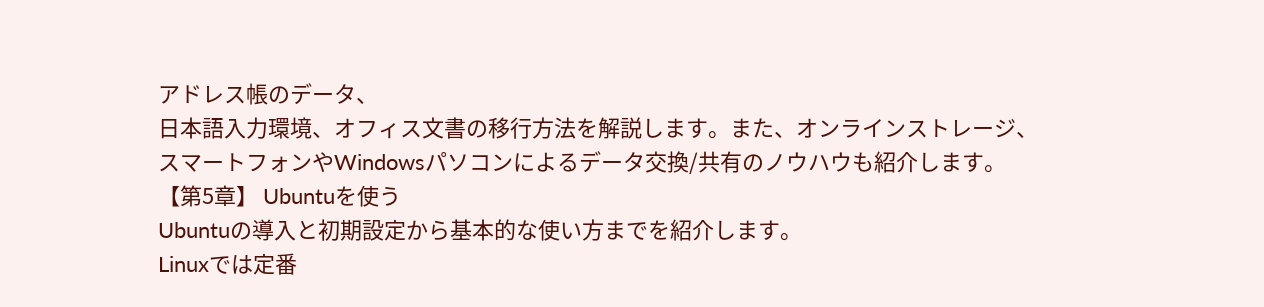アドレス帳のデータ、
日本語入力環境、オフィス文書の移行方法を解説します。また、オンラインストレージ、
スマートフォンやWindowsパソコンによるデータ交換/共有のノウハウも紹介します。
【第5章】 Ubuntuを使う
Ubuntuの導入と初期設定から基本的な使い方までを紹介します。
Linuxでは定番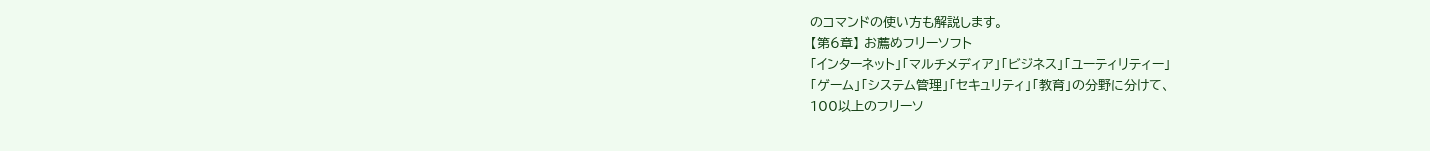のコマンドの使い方も解説します。
【第6章】 お薦めフリーソフト
「インターネット」「マルチメディア」「ビジネス」「ユーティリティー」
「ゲーム」「システム管理」「セキュリティ」「教育」の分野に分けて、
100以上のフリーソ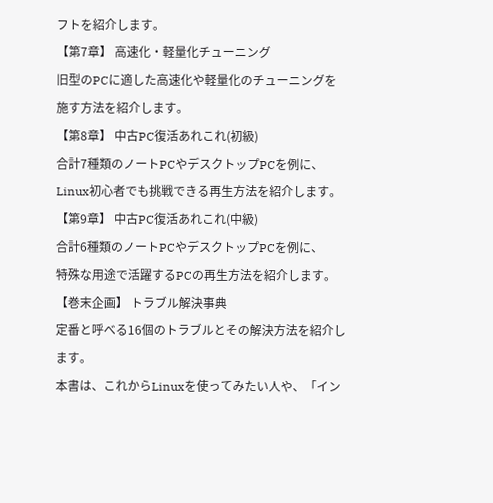フトを紹介します。
【第7章】 高速化・軽量化チューニング
旧型のPCに適した高速化や軽量化のチューニングを施す方法を紹介します。
【第8章】 中古PC復活あれこれ(初級)
合計7種類のノートPCやデスクトップPCを例に、
Linux初心者でも挑戦できる再生方法を紹介します。
【第9章】 中古PC復活あれこれ(中級)
合計6種類のノートPCやデスクトップPCを例に、
特殊な用途で活躍するPCの再生方法を紹介します。
【巻末企画】 トラブル解決事典
定番と呼べる16個のトラブルとその解決方法を紹介します。
本書は、これからLinuxを使ってみたい人や、「イン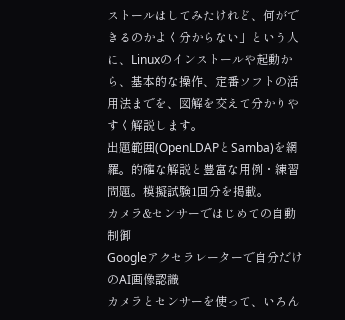ストールはしてみたけれど、何ができるのかよく分からない」という人に、Linuxのインストールや起動から、基本的な操作、定番ソフトの活用法までを、図解を交えて分かりやすく解説します。
出題範囲(OpenLDAPとSamba)を網羅。的確な解説と豊富な用例・練習問題。模擬試験1回分を掲載。
カメラ&センサーではじめての自動制御
Googleアクセラレーターで自分だけのAI画像認識
カメラとセンサーを使って、いろん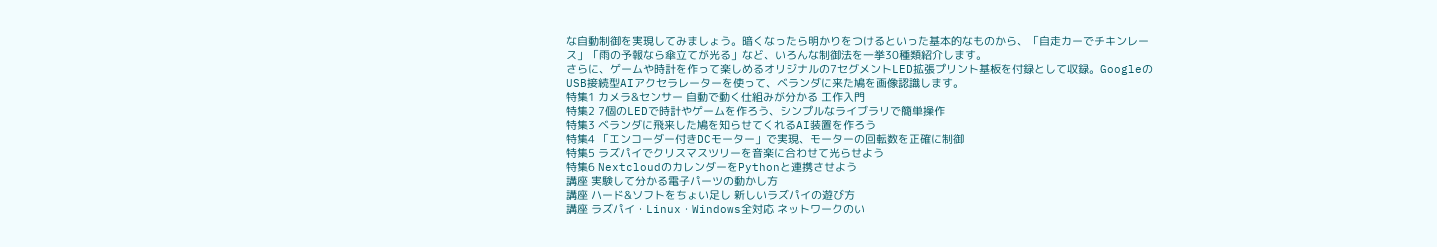な自動制御を実現してみましょう。暗くなったら明かりをつけるといった基本的なものから、「自走カーでチキンレース」「雨の予報なら傘立てが光る」など、いろんな制御法を一挙30種類紹介します。
さらに、ゲームや時計を作って楽しめるオリジナルの7セグメントLED拡張プリント基板を付録として収録。GoogleのUSB接続型AIアクセラレーターを使って、ベランダに来た鳩を画像認識します。
特集1 カメラ&センサー 自動で動く仕組みが分かる 工作入門
特集2 7個のLEDで時計やゲームを作ろう、シンプルなライブラリで簡単操作
特集3 ベランダに飛来した鳩を知らせてくれるAI装置を作ろう
特集4 「エンコーダー付きDCモーター」で実現、モーターの回転数を正確に制御
特集5 ラズパイでクリスマスツリーを音楽に合わせて光らせよう
特集6 NextcloudのカレンダーをPythonと連携させよう
講座 実験して分かる電子パーツの動かし方
講座 ハード&ソフトをちょい足し 新しいラズパイの遊び方
講座 ラズパイ・Linux・Windows全対応 ネットワークのい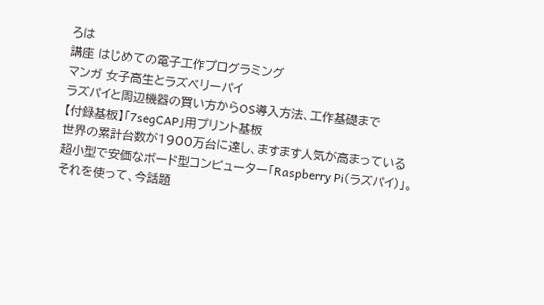ろは
講座 はじめての電子工作プログラミング
マンガ 女子高生とラズベリーパイ
ラズパイと周辺機器の買い方からOS導入方法、工作基礎まで
【付録基板】「7segCAP」用プリント基板
世界の累計台数が1900万台に達し、ますます人気が高まっている
超小型で安価なボード型コンピューター「Raspberry Pi(ラズパイ)」。
それを使って、今話題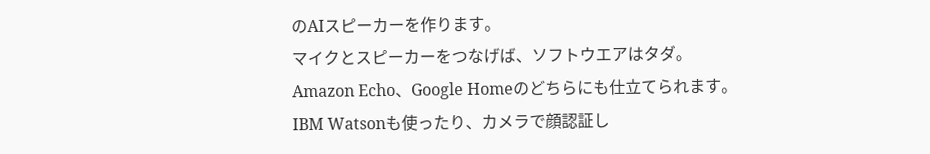のAIスピーカーを作ります。
マイクとスピーカーをつなげば、ソフトウエアはタダ。
Amazon Echo、Google Homeのどちらにも仕立てられます。
IBM Watsonも使ったり、カメラで顔認証し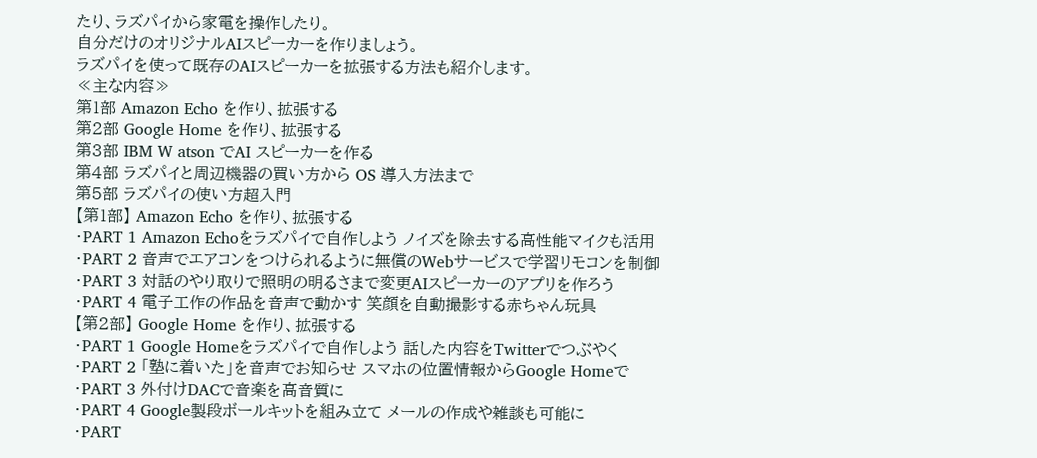たり、ラズパイから家電を操作したり。
自分だけのオリジナルAIスピーカーを作りましょう。
ラズパイを使って既存のAIスピーカーを拡張する方法も紹介します。
≪主な内容≫
第1部 Amazon Echo を作り、拡張する
第2部 Google Home を作り、拡張する
第3部 IBM W atson でAI スピーカーを作る
第4部 ラズパイと周辺機器の買い方から OS 導入方法まで
第5部 ラズパイの使い方超入門
【第1部】 Amazon Echo を作り、拡張する
・PART 1 Amazon Echoをラズパイで自作しよう ノイズを除去する高性能マイクも活用
・PART 2 音声でエアコンをつけられるように無償のWebサービスで学習リモコンを制御
・PART 3 対話のやり取りで照明の明るさまで変更AIスピーカーのアプリを作ろう
・PART 4 電子工作の作品を音声で動かす 笑顔を自動撮影する赤ちゃん玩具
【第2部】 Google Home を作り、拡張する
・PART 1 Google Homeをラズパイで自作しよう 話した内容をTwitterでつぶやく
・PART 2 「塾に着いた」を音声でお知らせ スマホの位置情報からGoogle Homeで
・PART 3 外付けDACで音楽を高音質に
・PART 4 Google製段ボールキットを組み立て メールの作成や雑談も可能に
・PART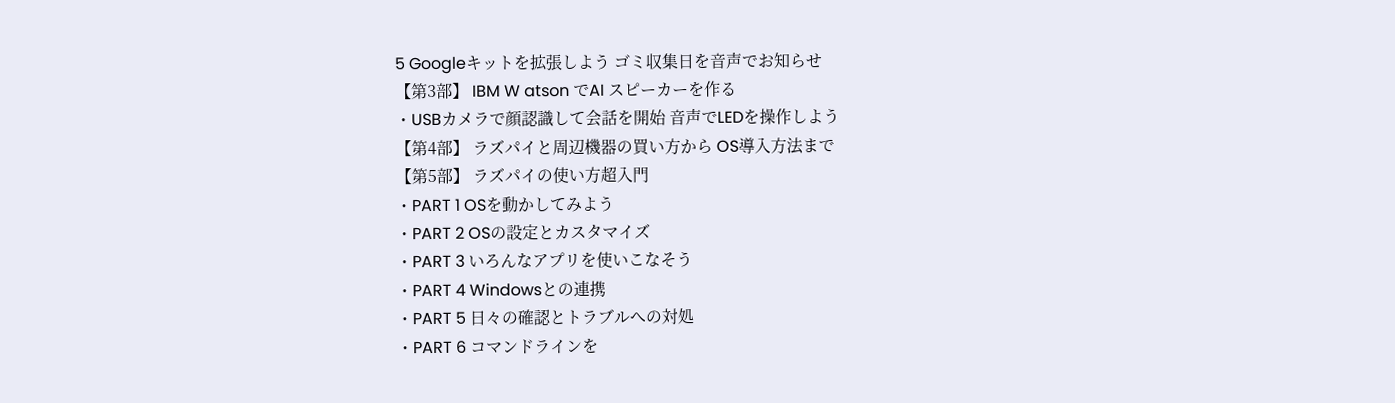5 Googleキットを拡張しよう ゴミ収集日を音声でお知らせ
【第3部】 IBM W atson でAI スピーカーを作る
・USBカメラで顔認識して会話を開始 音声でLEDを操作しよう
【第4部】 ラズパイと周辺機器の買い方から OS導入方法まで
【第5部】 ラズパイの使い方超入門
・PART 1 OSを動かしてみよう
・PART 2 OSの設定とカスタマイズ
・PART 3 いろんなアプリを使いこなそう
・PART 4 Windowsとの連携
・PART 5 日々の確認とトラブルへの対処
・PART 6 コマンドラインを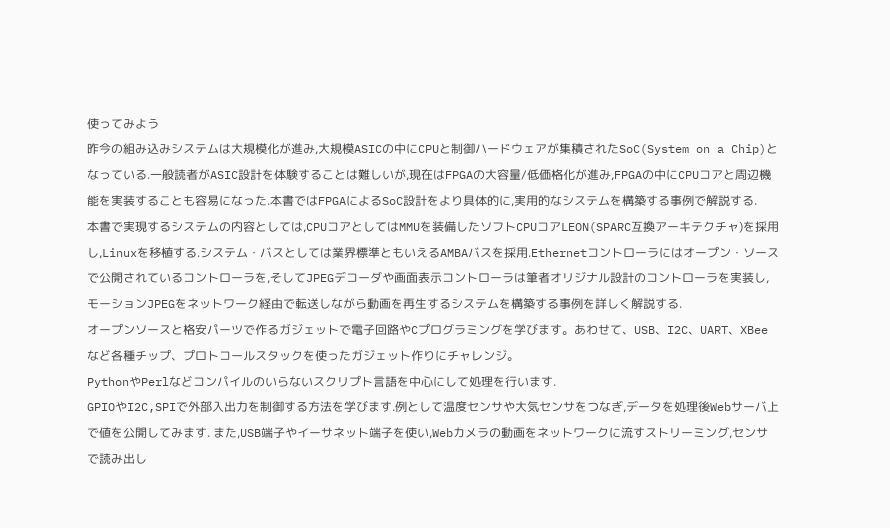使ってみよう
昨今の組み込みシステムは大規模化が進み,大規模ASICの中にCPUと制御ハードウェアが集積されたSoC(System on a Chip)となっている.一般読者がASIC設計を体験することは難しいが,現在はFPGAの大容量/低価格化が進み,FPGAの中にCPUコアと周辺機能を実装することも容易になった.本書ではFPGAによるSoC設計をより具体的に,実用的なシステムを構築する事例で解説する.
本書で実現するシステムの内容としては,CPUコアとしてはMMUを装備したソフトCPUコアLEON(SPARC互換アーキテクチャ)を採用し,Linuxを移植する.システム・バスとしては業界標準ともいえるAMBAバスを採用.Ethernetコントローラにはオープン・ソースで公開されているコントローラを,そしてJPEGデコーダや画面表示コントローラは筆者オリジナル設計のコントローラを実装し,モーションJPEGをネットワーク経由で転送しながら動画を再生するシステムを構築する事例を詳しく解説する.
オープンソースと格安パーツで作るガジェットで電子回路やCプログラミングを学びます。あわせて、USB、I2C、UART、XBeeなど各種チップ、プロトコールスタックを使ったガジェット作りにチャレンジ。
PythonやPerlなどコンパイルのいらないスクリプト言語を中心にして処理を行います.
GPIOやI2C,SPIで外部入出力を制御する方法を学びます.例として温度センサや大気センサをつなぎ,データを処理後Webサーバ上で値を公開してみます. また,USB端子やイーサネット端子を使い,Webカメラの動画をネットワークに流すストリーミング,センサで読み出し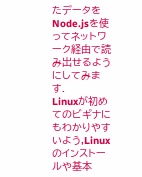たデータをNode.jsを使ってネットワーク経由で読み出せるようにしてみます.
Linuxが初めてのビギナにもわかりやすいよう,Linuxのインストールや基本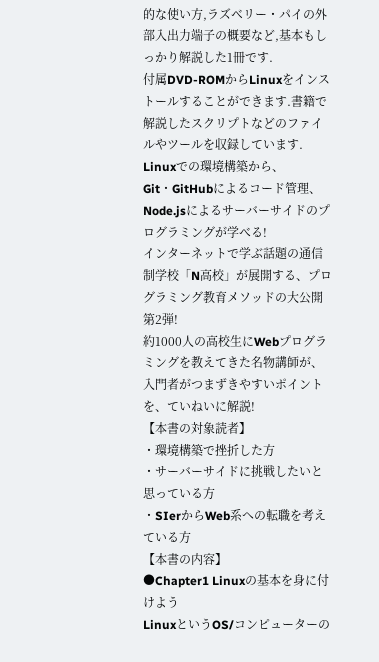的な使い方,ラズベリー・パイの外部入出力端子の概要など,基本もしっかり解説した1冊です.
付属DVD-ROMからLinuxをインストールすることができます.書籍で解説したスクリプトなどのファイルやツールを収録しています.
Linuxでの環境構築から、Git・GitHubによるコード管理、Node.jsによるサーバーサイドのプログラミングが学べる!
インターネットで学ぶ話題の通信制学校「N高校」が展開する、プログラミング教育メソッドの大公開第2弾!
約1000人の高校生にWebプログラミングを教えてきた名物講師が、入門者がつまずきやすいポイントを、ていねいに解説!
【本書の対象読者】
・環境構築で挫折した方
・サーバーサイドに挑戦したいと思っている方
・SIerからWeb系への転職を考えている方
【本書の内容】
●Chapter1 Linuxの基本を身に付けよう
LinuxというOS/コンピューターの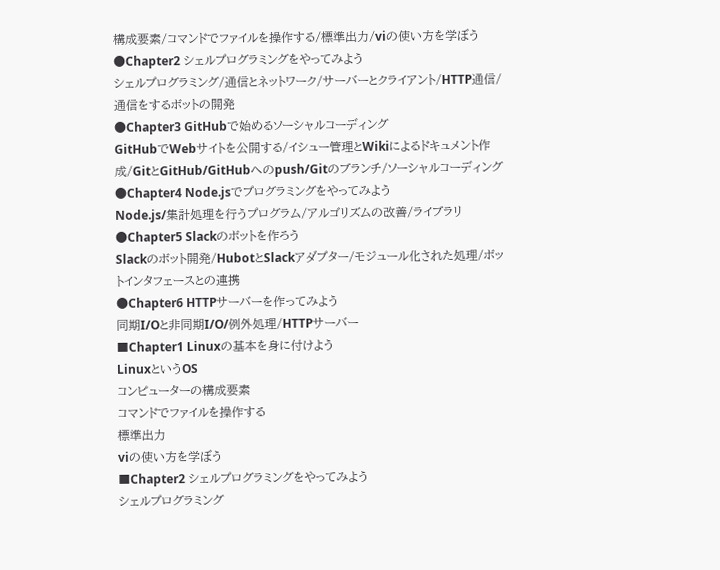構成要素/コマンドでファイルを操作する/標準出力/viの使い方を学ぼう
●Chapter2 シェルプログラミングをやってみよう
シェルプログラミング/通信とネットワーク/サーバーとクライアント/HTTP通信/通信をするボットの開発
●Chapter3 GitHubで始めるソーシャルコーディング
GitHubでWebサイトを公開する/イシュー管理とWikiによるドキュメント作成/GitとGitHub/GitHubへのpush/Gitのブランチ/ソーシャルコーディング
●Chapter4 Node.jsでプログラミングをやってみよう
Node.js/集計処理を行うプログラム/アルゴリズムの改善/ライブラリ
●Chapter5 Slackのボットを作ろう
Slackのボット開発/HubotとSlackアダプター/モジュール化された処理/ボットインタフェースとの連携
●Chapter6 HTTPサーバーを作ってみよう
同期I/Oと非同期I/O/例外処理/HTTPサーバー
■Chapter1 Linuxの基本を身に付けよう
LinuxというOS
コンピューターの構成要素
コマンドでファイルを操作する
標準出力
viの使い方を学ぼう
■Chapter2 シェルプログラミングをやってみよう
シェルプログラミング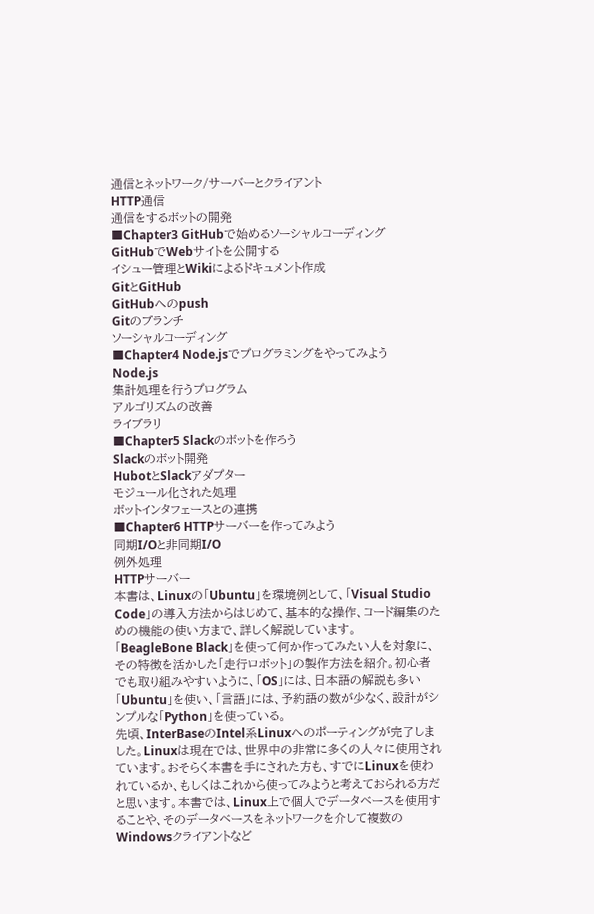通信とネットワーク/サーバーとクライアント
HTTP通信
通信をするボットの開発
■Chapter3 GitHubで始めるソーシャルコーディング
GitHubでWebサイトを公開する
イシュー管理とWikiによるドキュメント作成
GitとGitHub
GitHubへのpush
Gitのブランチ
ソーシャルコーディング
■Chapter4 Node.jsでプログラミングをやってみよう
Node.js
集計処理を行うプログラム
アルゴリズムの改善
ライブラリ
■Chapter5 Slackのボットを作ろう
Slackのボット開発
HubotとSlackアダプター
モジュール化された処理
ボットインタフェースとの連携
■Chapter6 HTTPサーバーを作ってみよう
同期I/Oと非同期I/O
例外処理
HTTPサーバー
本書は、Linuxの「Ubuntu」を環境例として、「Visual Studio Code」の導入方法からはじめて、基本的な操作、コード編集のための機能の使い方まで、詳しく解説しています。
「BeagleBone Black」を使って何か作ってみたい人を対象に、その特徴を活かした「走行ロボット」の製作方法を紹介。初心者でも取り組みやすいように、「OS」には、日本語の解説も多い「Ubuntu」を使い、「言語」には、予約語の数が少なく、設計がシンプルな「Python」を使っている。
先頃、InterBaseのIntel系Linuxへのポーティングが完了しました。Linuxは現在では、世界中の非常に多くの人々に使用されています。おそらく本書を手にされた方も、すでにLinuxを使われているか、もしくはこれから使ってみようと考えておられる方だと思います。本書では、Linux上で個人でデータベースを使用することや、そのデータベースをネットワークを介して複数のWindowsクライアントなど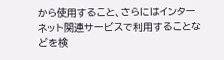から使用すること、さらにはインターネット関連サービスで利用することなどを検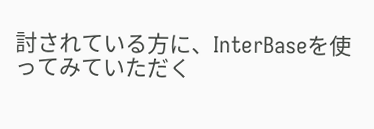討されている方に、InterBaseを使ってみていただく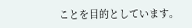ことを目的としています。